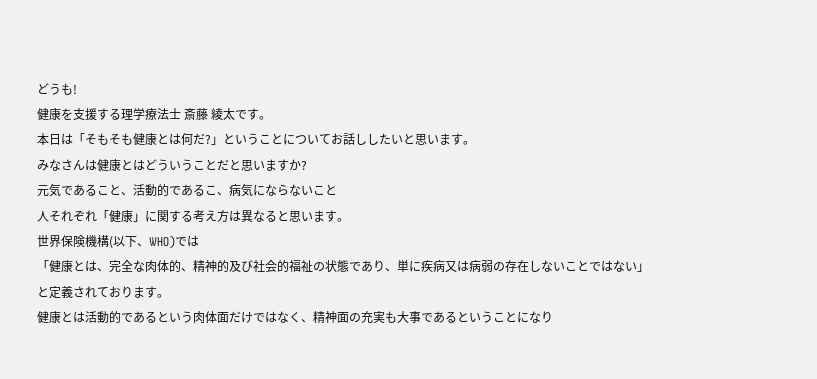どうも!
健康を支援する理学療法士 斎藤 綾太です。
本日は「そもそも健康とは何だ?」ということについてお話ししたいと思います。
みなさんは健康とはどういうことだと思いますか?
元気であること、活動的であるこ、病気にならないこと
人それぞれ「健康」に関する考え方は異なると思います。
世界保険機構(以下、WHO)では
「健康とは、完全な肉体的、精神的及び社会的福祉の状態であり、単に疾病又は病弱の存在しないことではない」
と定義されております。
健康とは活動的であるという肉体面だけではなく、精神面の充実も大事であるということになり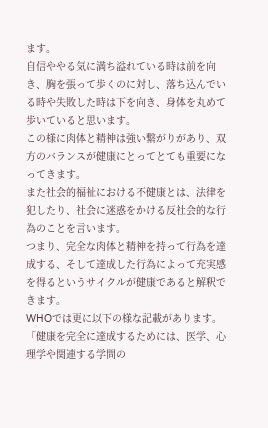ます。
自信ややる気に満ち溢れている時は前を向き、胸を張って歩くのに対し、落ち込んでいる時や失敗した時は下を向き、身体を丸めて歩いていると思います。
この様に肉体と精神は強い繋がりがあり、双方のバランスが健康にとってとても重要になってきます。
また社会的福祉における不健康とは、法律を犯したり、社会に迷惑をかける反社会的な行為のことを言います。
つまり、完全な肉体と精神を持って行為を達成する、そして達成した行為によって充実感を得るというサイクルが健康であると解釈できます。
WHOでは更に以下の様な記載があります。
「健康を完全に達成するためには、医学、心理学や関連する学問の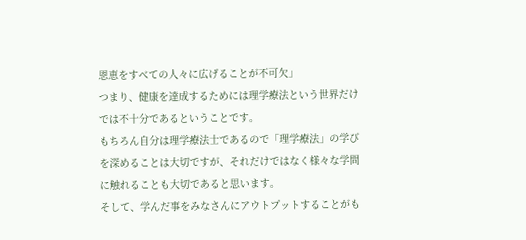恩恵をすべての人々に広げることが不可欠」
つまり、健康を達成するためには理学療法という世界だけでは不十分であるということです。
もちろん自分は理学療法士であるので「理学療法」の学びを深めることは大切ですが、それだけではなく様々な学問に触れることも大切であると思います。
そして、学んだ事をみなさんにアウトプットすることがも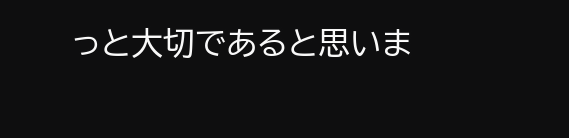っと大切であると思いま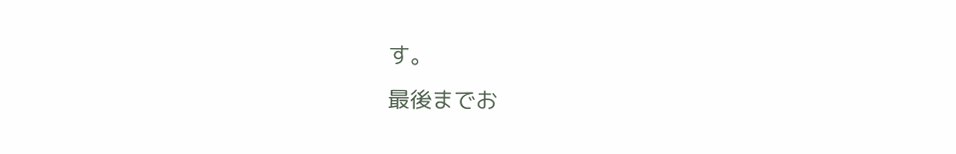す。
最後までお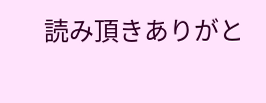読み頂きありがと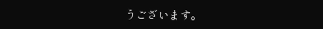うございます。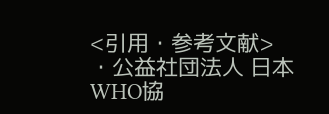<引用・参考文献>
・公益社団法人 日本WHO協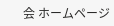会 ホームページ